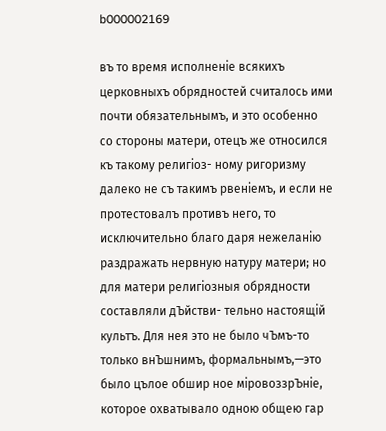b000002169

въ то время исполненіе всякихъ церковныхъ обрядностей считалось ими почти обязательнымъ, и это особенно со стороны матери, отецъ же относился къ такому религіоз- ному ригоризму далеко не съ такимъ рвеніемъ, и если не протестовалъ противъ него, то исключительно благо даря нежеланію раздражать нервную натуру матери; но для матери религіозныя обрядности составляли дЪйстви- тельно настоящій культъ. Для нея это не было чЪмъ-то только внЪшнимъ, формальнымъ,—это было цълое обшир ное міровоззрЪніе, которое охватывало одною общею гар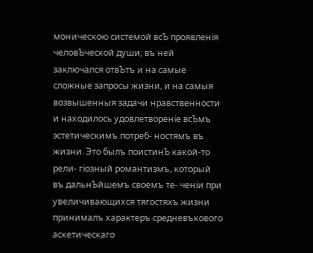моническою системой всЪ проявленія человЪческой души; въ ней заключался отвЪтъ и на самые сложные запросы жизни, и на самыя возвышенныя задачи нравственности и находилось удовлетвореніе всЪмъ эстетическимъ потреб- ностямъ въ жизни. Это былъ поистинЪ какой-то рели- гіозный романтизмъ, который въ дальнЪйшемъ своемъ те- ченіи при увеличивающихся тягостяхъ жизни принималъ характеръ средневъкового аскетическаго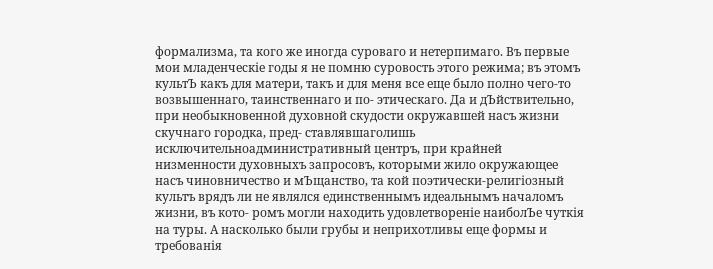формализма, та кого же иногда суроваго и нетерпимаго. Въ первые мои младенческіе годы я не помню суровость этого режима; въ этомъ культЪ какъ для матери, такъ и для меня все еще было полно чего-то возвышеннаго, таинственнаго и по- этическаго. Да и дЪйствительно, при необыкновенной духовной скудости окружавшей насъ жизни скучнаго городка, пред- ставлявшаголишь исключительноадминистративный центръ, при крайней низменности духовныхъ запросовъ, которыми жило окружающее насъ чиновничество и мЪщанство, та кой поэтически-религіозный культъ врядъ ли не являлся единственнымъ идеальнымъ началомъ жизни, въ кото- ромъ могли находить удовлетвореніе наиболЪе чуткія на туры. А насколько были грубы и неприхотливы еще формы и требованія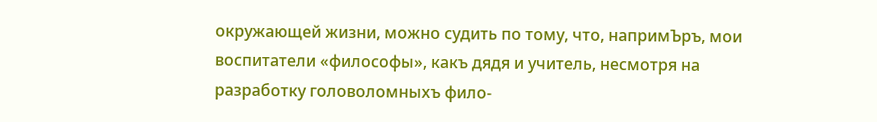окружающей жизни, можно судить по тому, что, напримЪръ, мои воспитатели «философы», какъ дядя и учитель, несмотря на разработку головоломныхъ фило-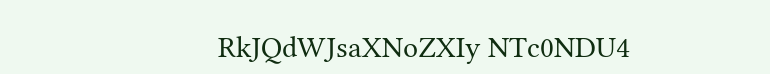RkJQdWJsaXNoZXIy NTc0NDU4